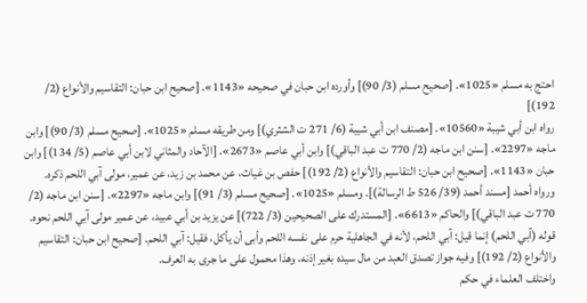احتج به مسلم «1025». [صحيح مسلم (3/ 90)] وأورده ابن حبان في صحيحه «1143». [صحيح ابن حبان: التقاسيم والأنواع (2/ 192)]
رواه ابن أبي شيبة «10560». [مصنف ابن أبي شيبة (6/ 271 ت الشثري)] ومن طريقه مسلم «1025». [صحيح مسلم (3/ 90)] وابن ماجه «2297». [سنن ابن ماجه (2/ 770 ت عبد الباقي)] وابن أبي عاصم «2673». [الآحاد والمثاني لابن أبي عاصم (5/ 134)] وابن حبان «1143». [صحيح ابن حبان: التقاسيم والأنواع (2/ 192)] حفص بن غياث، عن محمد بن زيد، عن عمير، مولى آبي اللحم ذكره.
ورواه أحمد [مسند أحمد (39/ 526 ط الرسالة)]. ومسلم «1025». [صحيح مسلم (3/ 91)] وابن ماجه «2297». [سنن ابن ماجه (2/ 770 ت عبد الباقي)] والحاكم «6613». [المستدرك على الصحيحين (3/ 722)] عن يزيد بن أبي عبيد، عن عمير مولى آبي اللحم نحوه.
قوله (آبي اللحم) إنما قيل: آبي اللحم، لأنه في الجاهلية حرم على نفسه اللحم وأبى أن يأكل، فقيل: آبي اللحم. [صحيح ابن حبان: التقاسيم والأنواع (2/ 192)] وفيه جواز تصدق العبد من مال سيده بغير إذنه، وهذا محمول على ما جرى به العرف.
واختلف العلماء في حكم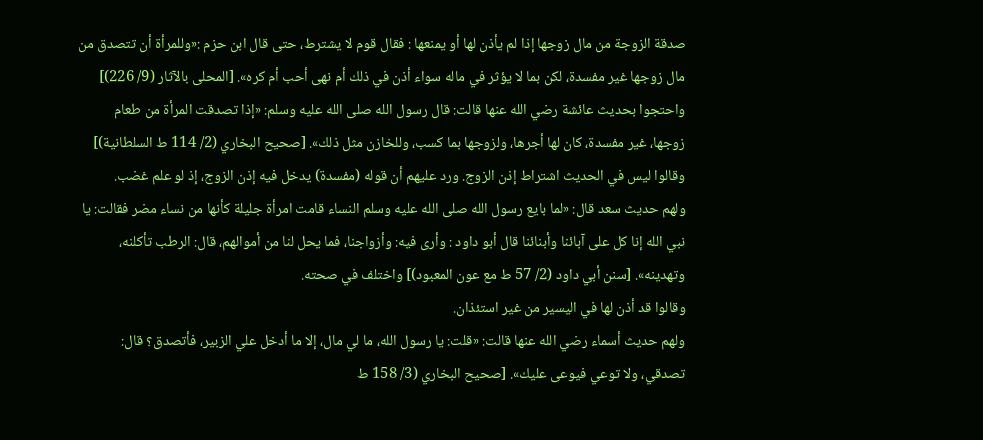صدقة الزوجة من مال زوجها إذا لم يأذن لها أو يمنعها : فقال قوم لا يشترط، حتى قال ابن حزم :«وللمرأة أن تتصدق من مال زوجها غير مفسدة، لكن بما لا يؤثر في ماله سواء أذن في ذلك أم نهى أحب أم كره». [المحلى بالآثار (9/ 226)]
واحتجوا بحديث عائشة رضي الله عنها قالت: قال رسول الله صلى الله عليه وسلم: «إذا تصدقت المرأة من طعام زوجها، غير مفسدة، كان لها أجرها، ولزوجها بما كسب، وللخازن مثل ذلك». [صحيح البخاري (2/ 114 ط السلطانية)]
وقالوا ليس في الحديث اشتراط إذن الزوج. ورد عليهم أن قوله (مفسدة) يدخل فيه إذن الزوج، إذ لو علم غضب.
ولهم حديث سعد قال: «لما بايع رسول الله صلى الله عليه وسلم النساء قامت امرأة جليلة كأنها من نساء مضر فقالت: يا نبي الله إنا كل على آبائنا وأبنائنا قال أبو داود : وأرى فيه: وأزواجنا، فما يحل لنا من أموالهم، قال: الرطب تأكلنه، وتهدينه». [سنن أبي داود (2/ 57 ط مع عون المعبود)] واختلف في صحته.
وقالوا قد أذن لها في اليسير من غير استئذان.
ولهم حديث أسماء رضي الله عنها قالت: «قلت: يا رسول الله، ما لي مال، إلا ما أدخل علي الزبير، فأتصدق؟ قال: تصدقي، ولا توعي فيوعى عليك». [صحيح البخاري (3/ 158 ط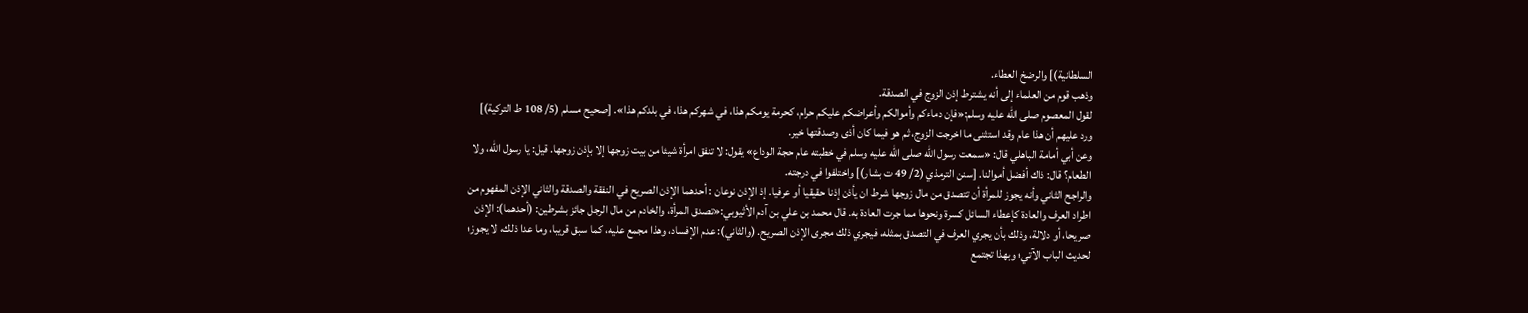السلطانية)] والرضخ العطاء.
وذهب قوم من العلماء إلى أنه يشترط إذن الزوج في الصدقة.
لقول المعصوم صلى الله عليه وسلم:«فإن دماءكم وأموالكم وأعراضكم عليكم حرام، كحرمة يومكم هذا، في شهركم هذا، في بلدكم هذا». [صحيح مسلم (5/ 108 ط التركية)]
ورد عليهم أن هذا عام وقد استثنى ما اخرجت الزوج، ثم هو فيما كان أذى وصدقتها خير.
وعن أبي أمامة الباهلي قال: «سمعت رسول الله صلى الله عليه وسلم في خطبته عام حجة الوداع» يقول: لا تنفق امرأة شيئا من بيت زوجها إلا بإذن زوجها. قيل: يا رسول الله، ولا الطعام؟ قال: ذاك أفضل أموالنا. [سنن الترمذي (2/ 49 ت بشار)] واختلفوا في درجته.
والراجح الثاني وأنه يجوز للمرأة أن تتصدق من مال زوجها شرط ان يأذن إذنا حقيقيا أو عرفيا. إذ الإذن نوعان : أحدهما الإذن الصريح في النفقة والصدقة والثاني الإذن المفهوم من اطراد العرف والعادة كإعطاء السائل كسرة ونحوها مما جرت العادة به. قال محمد بن علي بن آدم الأثيوبي:«تصدق المرأة، والخادم من مال الرجل جائز بشرطين: (أحدهما): الإذن صريحا، أو دلالة، وذلك بأن يجري العرف في التصدق بمثله، فيجري ذلك مجرى الإذن الصريح. (والثاني): عدم الإفساد، وهذا مجمع عليه، كما سبق قريبا، وما عدا ذلك، لا يجوز؛ لحديث الباب الآتي؛ وبهذا تجتمع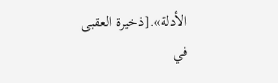الأدلة».[ذخيرة العقبى في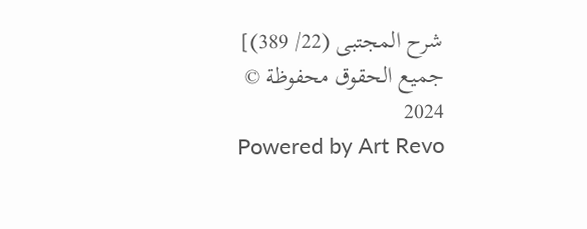شرح المجتبى (22/ 389)]
جميع الحقوق محفوظة © 2024
Powered by Art Revo